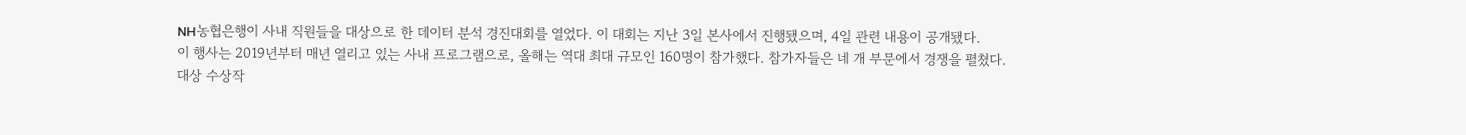NH농협은행이 사내 직원들을 대상으로 한 데이터 분석 경진대회를 열었다. 이 대회는 지난 3일 본사에서 진행됐으며, 4일 관련 내용이 공개됐다.
이 행사는 2019년부터 매년 열리고 있는 사내 프로그램으로, 올해는 역대 최대 규모인 160명이 참가했다. 참가자들은 네 개 부문에서 경쟁을 펼쳤다.
대상 수상작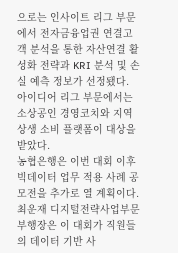으로는 인사이트 리그 부문에서 전자금융업권 연결고객 분석을 통한 자산연결 활성화 전략과 KRI 분석 및 손실 예측 정보가 선정됐다. 아이디어 리그 부문에서는 소상공인 경영코치와 지역 상생 소비 플랫폼이 대상을 받았다.
농협은행은 이번 대회 이후 빅데이터 업무 적용 사례 공모전을 추가로 열 계획이다. 최운재 디지털전략사업부문 부행장은 이 대회가 직원들의 데이터 기반 사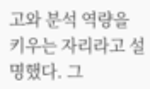고와 분석 역량을 키우는 자리라고 설명했다. 그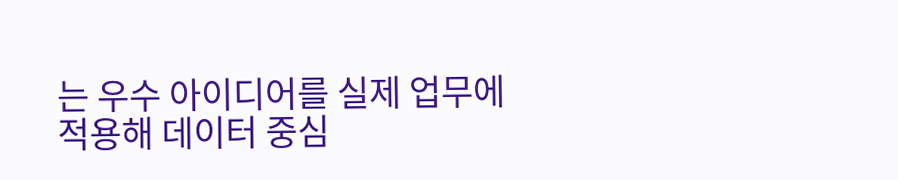는 우수 아이디어를 실제 업무에 적용해 데이터 중심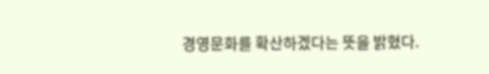경영문화를 확산하겠다는 뜻을 밝혔다.